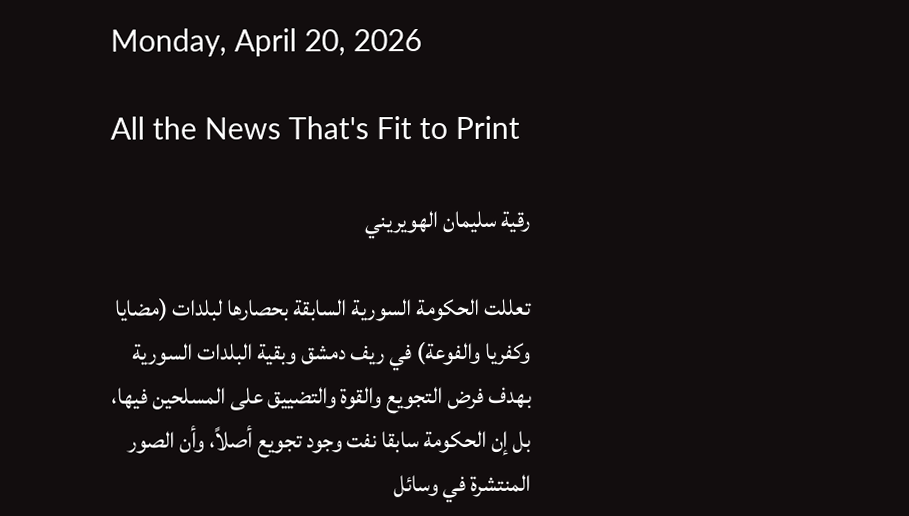Monday, April 20, 2026

All the News That's Fit to Print

رقية سليمان الهويريني

تعللت الحكومة السورية السابقة بحصارها لبلدات (مضايا وكفريا والفوعة) في ريف دمشق وبقية البلدات السورية بهدف فرض التجويع والقوة والتضييق على المسلحين فيها، بل إن الحكومة سابقا نفت وجود تجويع أصلاً، وأن الصور المنتشرة في وسائل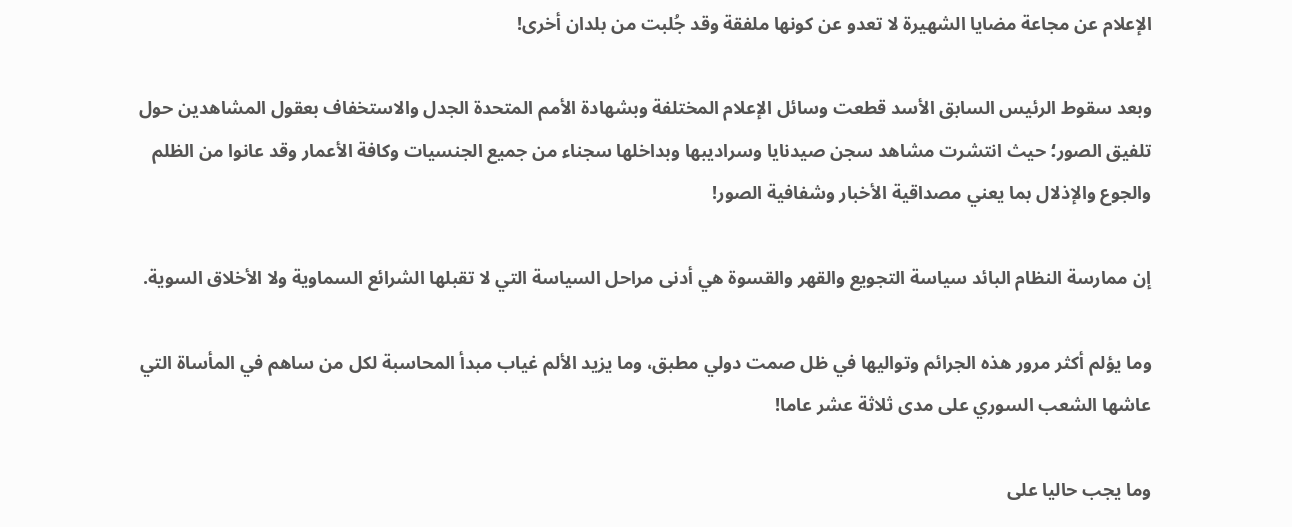الإعلام عن مجاعة مضايا الشهيرة لا تعدو عن كونها ملفقة وقد جُلبت من بلدان أخرى!

وبعد سقوط الرئيس السابق الأسد قطعت وسائل الإعلام المختلفة وبشهادة الأمم المتحدة الجدل والاستخفاف بعقول المشاهدين حول تلفيق الصور؛ حيث انتشرت مشاهد سجن صيدنايا وسراديبها وبداخلها سجناء من جميع الجنسيات وكافة الأعمار وقد عانوا من الظلم والجوع والإذلال بما يعني مصداقية الأخبار وشفافية الصور!

إن ممارسة النظام البائد سياسة التجويع والقهر والقسوة هي أدنى مراحل السياسة التي لا تقبلها الشرائع السماوية ولا الأخلاق السوية.

وما يؤلم أكثر مرور هذه الجرائم وتواليها في ظل صمت دولي مطبق، وما يزيد الألم غياب مبدأ المحاسبة لكل من ساهم في المأساة التي عاشها الشعب السوري على مدى ثلاثة عشر عاما!

وما يجب حاليا على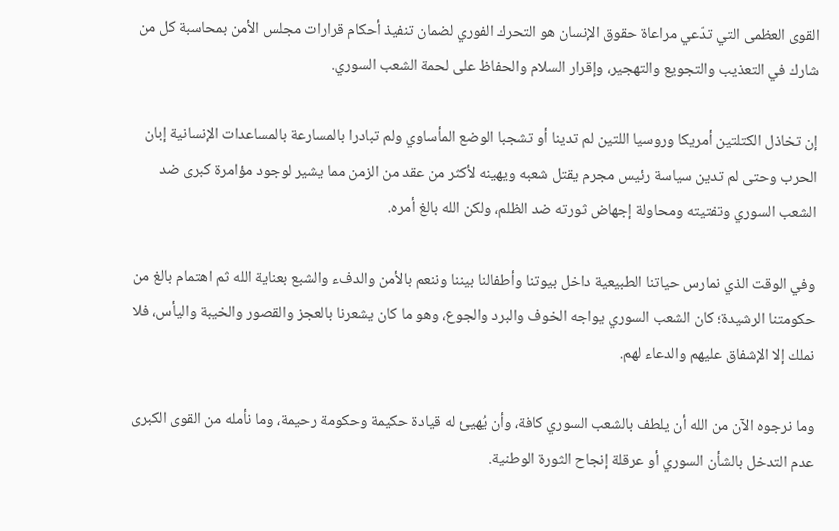القوى العظمى التي تدّعي مراعاة حقوق الإنسان هو التحرك الفوري لضمان تنفيذ أحكام قرارات مجلس الأمن بمحاسبة كل من شارك في التعذيب والتجويع والتهجير، وإقرار السلام والحفاظ على لحمة الشعب السوري.

إن تخاذل الكتلتين أمريكا وروسيا اللتين لم تدينا أو تشجبا الوضع المأساوي ولم تبادرا بالمسارعة بالمساعدات الإنسانية إبان الحرب وحتى لم تدين سياسة رئيس مجرم يقتل شعبه ويهينه لأكثر من عقد من الزمن مما يشير لوجود مؤامرة كبرى ضد الشعب السوري وتفتيته ومحاولة إجهاض ثورته ضد الظلم، ولكن الله بالغ أمره.

وفي الوقت الذي نمارس حياتنا الطبيعية داخل بيوتنا وأطفالنا بيننا وننعم بالأمن والدفء والشبع بعناية الله ثم اهتمام بالغ من حكومتنا الرشيدة؛ كان الشعب السوري يواجه الخوف والبرد والجوع، وهو ما كان يشعرنا بالعجز والقصور والخيبة واليأس، فلا نملك إلا الإشفاق عليهم والدعاء لهم.

وما نرجوه الآن من الله أن يلطف بالشعب السوري كافة، وأن يُهيئ له قيادة حكيمة وحكومة رحيمة، وما نأمله من القوى الكبرى عدم التدخل بالشأن السوري أو عرقلة إنجاح الثورة الوطنية.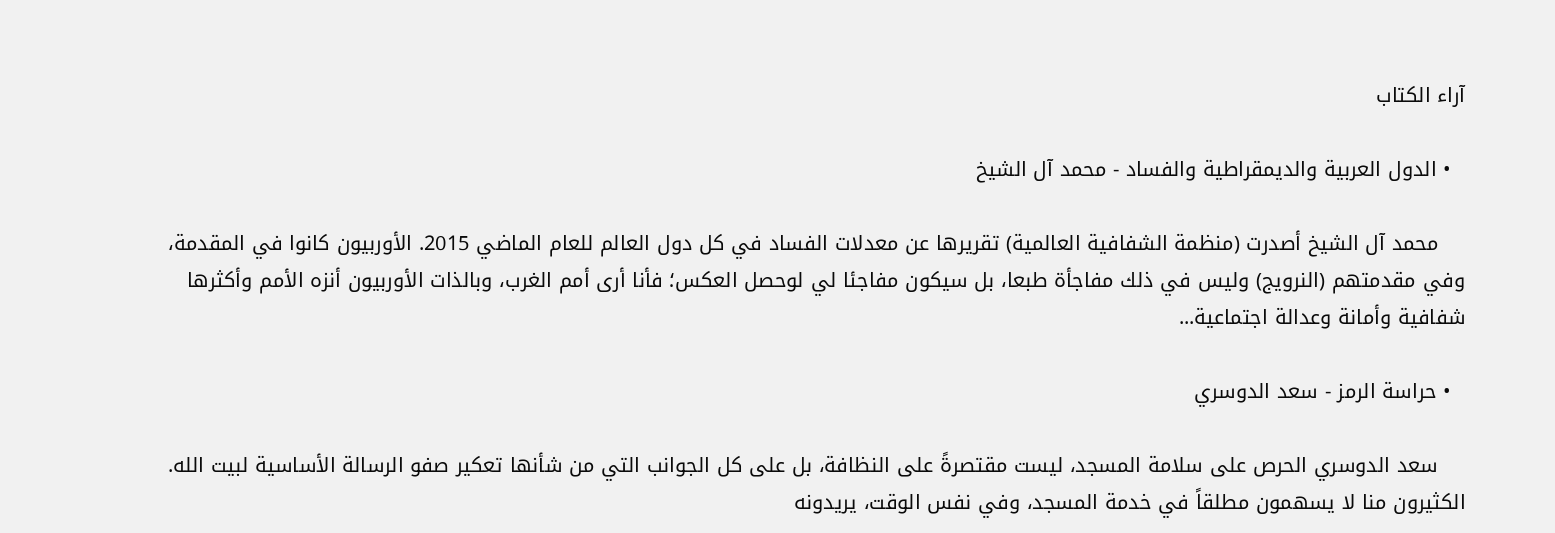آراء الكتاب

  • الدول العربية والديمقراطية والفساد - محمد آل الشيخ

    محمد آل الشيخ أصدرت (منظمة الشفافية العالمية) تقريرها عن معدلات الفساد في كل دول العالم للعام الماضي 2015. الأوربيون كانوا في المقدمة، وفي مقدمتهم (النرويج) وليس في ذلك مفاجأة طبعا، بل سيكون مفاجئا لي لوحصل العكس؛ فأنا أرى أمم الغرب، وبالذات الأوربيون أنزه الأمم وأكثرها شفافية وأمانة وعدالة اجتماعية...

  • حراسة الرمز - سعد الدوسري

    سعد الدوسري الحرص على سلامة المسجد، ليست مقتصرةً على النظافة، بل على كل الجوانب التي من شأنها تعكير صفو الرسالة الأساسية لبيت الله. الكثيرون منا لا يسهمون مطلقاً في خدمة المسجد، وفي نفس الوقت، يريدونه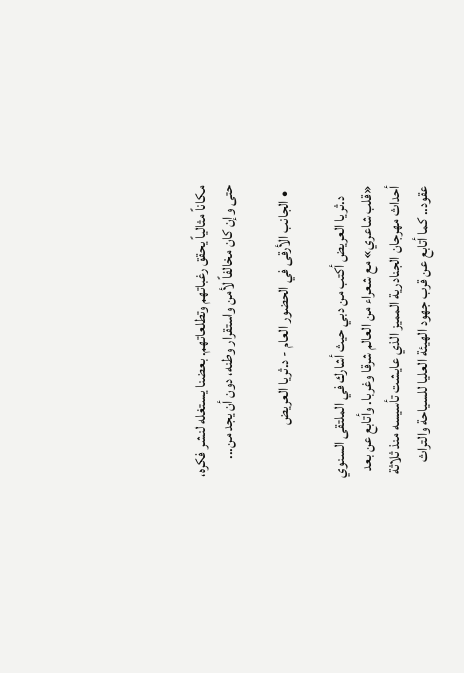مكاناً مثالياً يحقق رغباتهم وتطلعاتهم. بعضنا يستغله لنشر فكره، حتى وإن كان مخالفاً لأمن واستقرار وطنه، دون أن يجد من...

  • الجانب الأرقى في الحضور العام - د.ثريا العريض

    د.ثريا العريض أكتب من دبي حيث أشارك في الملتقى السنوي «قلب شاعري» مع شعراء من العالم شرقا وغربا. وأتابع عن بعد أحداث مهرجان الجنادرية المميز الذي عايشت تأسيسه منذ ثلاثة عقود.. كما أتابع عن قرب جهود الهيئة العليا للسياحة والتراث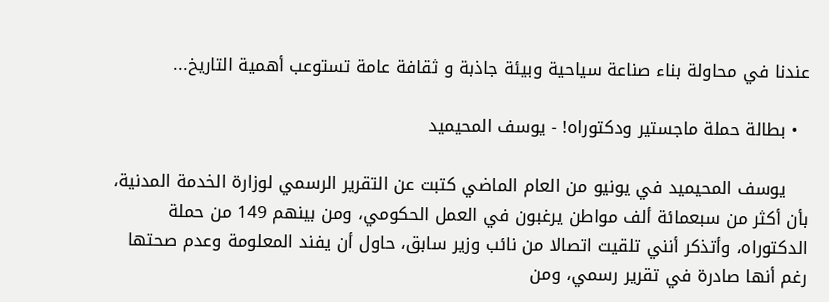عندنا في محاولة بناء صناعة سياحية وبيئة جاذبة و ثقافة عامة تستوعب أهمية التاريخ...

  • بطالة حملة ماجستير ودكتوراه! - يوسف المحيميد

    يوسف المحيميد في يونيو من العام الماضي كتبت عن التقرير الرسمي لوزارة الخدمة المدنية، بأن أكثر من سبعمائة ألف مواطن يرغبون في العمل الحكومي، ومن بينهم 149 من حملة الدكتوراه، وأتذكر أنني تلقيت اتصالا من نائب وزير سابق، حاول أن يفند المعلومة وعدم صحتها رغم أنها صادرة في تقرير رسمي، ومن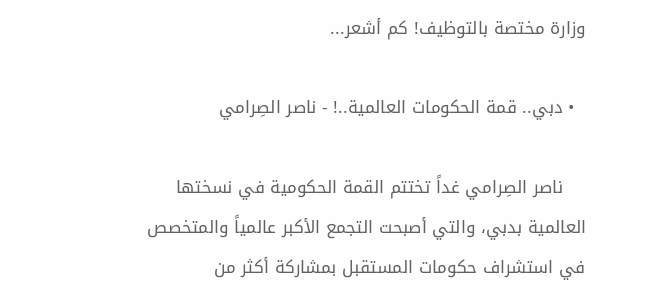وزارة مختصة بالتوظيف! كم أشعر...

  • دبي.. قمة الحكومات العالمية..! - ناصر الصِرامي

    ناصر الصِرامي غداً تختتم القمة الحكومية في نسختها العالمية بدبي، والتي أصبحت التجمع الأكبر عالمياً والمتخصص في استشراف حكومات المستقبل بمشاركة أكثر من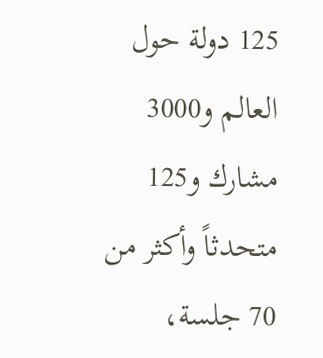125 دولة حول العالم و3000 مشارك و125 متحدثاً وأكثر من 70 جلسة،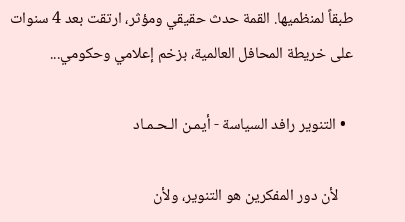طبقاً لمنظميها. القمة حدث حقيقي ومؤثر، ارتقت بعد 4 سنوات على خريطة المحافل العالمية، بزخم إعلامي وحكومي...

  • التنوير رافد السياسة - أيمـن الـحـمـاد

    لأن دور المفكرين هو التنوير، ولأن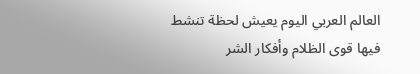العالم العربي اليوم يعيش لحظة تنشط فيها قوى الظلام وأفكار الشر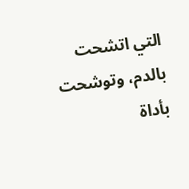التي اتشحت بالدم، وتوشحت بأداة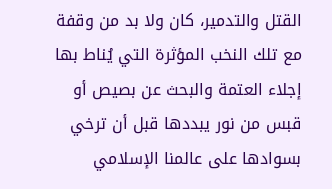القتل والتدمير، كان ولا بد من وقفة مع تلك النخب المؤثرة التي يُناط بها إجلاء العتمة والبحث عن بصيص أو قبس من نور يبددها قبل أن ترخي بسوادها على عالمنا الإسلامي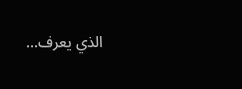الذي يعرف...